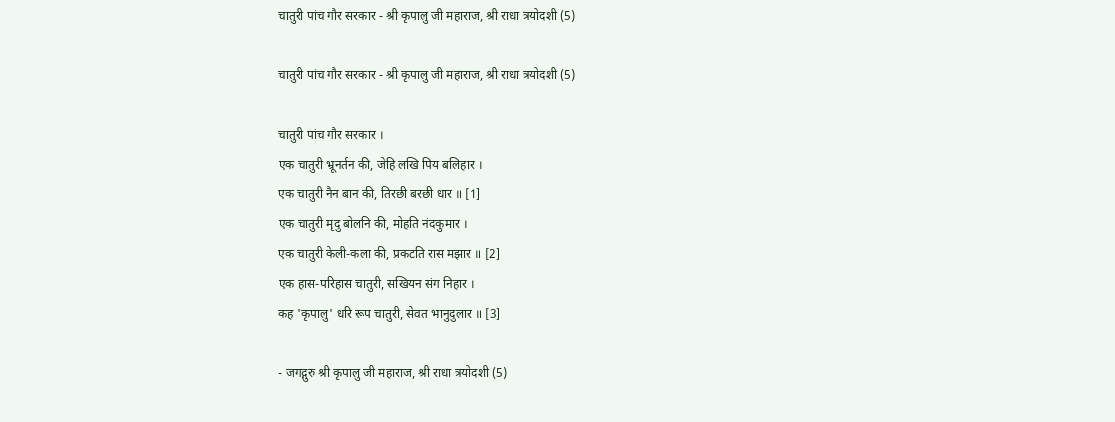चातुरी पांच गौर सरकार - श्री कृपालु जी महाराज, श्री राधा त्रयोदशी (5)

चातुरी पांच गौर सरकार - श्री कृपालु जी महाराज, श्री राधा त्रयोदशी (5)

चातुरी पांच गौर सरकार ।
एक चातुरी भ्रूनर्तन की, जेहि लखि पिय बलिहार ।
एक चातुरी नैन बान की, तिरछी बरछी धार ॥ [1]
एक चातुरी मृदु बोलनि की, मोहति नंदकुमार ।
एक चातुरी केली-कला की, प्रकटति रास मझार ॥ [2]
एक हास-परिहास चातुरी, सखियन संग निहार ।
कह 'कृपालु' धरि रूप चातुरी, सेवत भानुदुलार ॥ [3]

- जगद्गुरु श्री कृपालु जी महाराज, श्री राधा त्रयोदशी (5)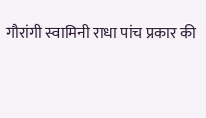गौरांगी स्वामिनी राधा पांच प्रकार की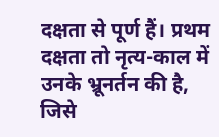दक्षता से पूर्ण हैं। प्रथम दक्षता तो नृत्य-काल में उनके भ्रूनर्तन की है, जिसे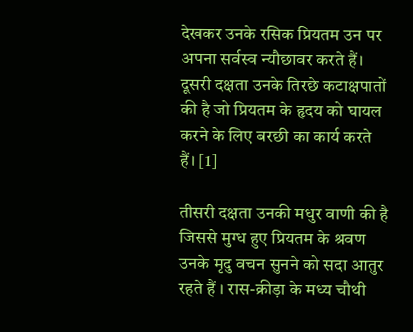देखकर उनके रसिक प्रियतम उन पर अपना सर्वस्व न्यौछावर करते हैं। दूसरी दक्षता उनके तिरछे कटाक्षपातों की है जो प्रियतम के हृदय को घायल करने के लिए बरछी का कार्य करते हैं। [1]

तीसरी दक्षता उनकी मधुर वाणी की है जिससे मुग्ध हुए प्रियतम के श्रवण उनके मृदु वचन सुनने को सदा आतुर रहते हैं । रास-क्रीड़ा के मध्य चौथी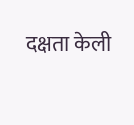दक्षता केली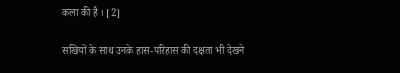कला की है । [2]

सखियों के साथ उनके हास-परिहास की दक्षता भी देखने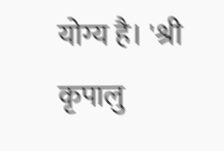योग्य है। 'श्री कृपालु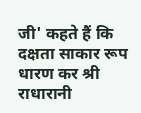जी' कहते हैं कि दक्षता साकार रूप धारण कर श्री राधारानी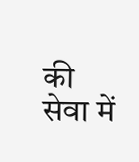की सेवा में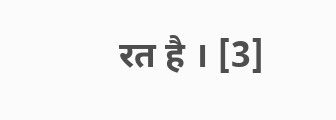रत है । [3]